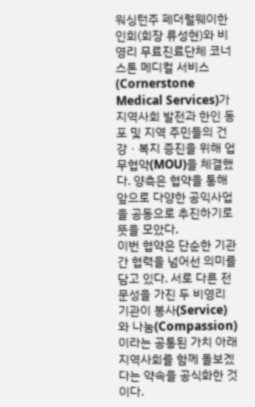워싱턴주 페더럴웨이한인회(회장 류성현)와 비영리 무료진료단체 코너스톤 메디컬 서비스(Cornerstone Medical Services)가 지역사회 발전과 한인 동포 및 지역 주민들의 건강ㆍ복지 증진을 위해 업무협약(MOU)을 체결했다. 양측은 협약을 통해 앞으로 다양한 공익사업을 공동으로 추진하기로 뜻을 모았다.
이번 협약은 단순한 기관 간 협력을 넘어선 의미를 담고 있다. 서로 다른 전문성을 가진 두 비영리 기관이 봉사(Service)와 나눔(Compassion)이라는 공통된 가치 아래 지역사회를 함께 돌보겠다는 약속을 공식화한 것이다.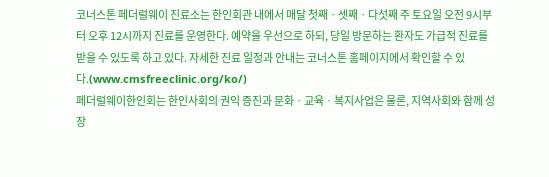코너스톤 페더럴웨이 진료소는 한인회관 내에서 매달 첫째ㆍ셋째ㆍ다섯째 주 토요일 오전 9시부터 오후 12시까지 진료를 운영한다. 예약을 우선으로 하되, 당일 방문하는 환자도 가급적 진료를 받을 수 있도록 하고 있다. 자세한 진료 일정과 안내는 코너스톤 홈페이지에서 확인할 수 있다.(www.cmsfreeclinic.org/ko/)
페더럴웨이한인회는 한인사회의 권익 증진과 문화ㆍ교육ㆍ복지사업은 물론, 지역사회와 함께 성장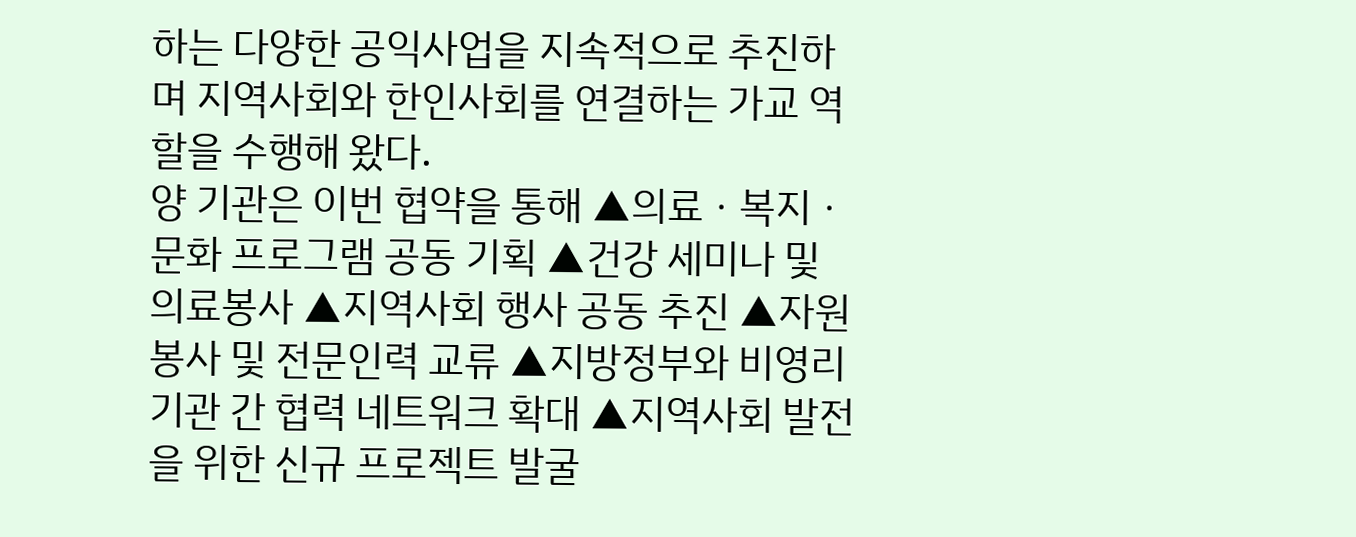하는 다양한 공익사업을 지속적으로 추진하며 지역사회와 한인사회를 연결하는 가교 역할을 수행해 왔다.
양 기관은 이번 협약을 통해 ▲의료ㆍ복지ㆍ문화 프로그램 공동 기획 ▲건강 세미나 및 의료봉사 ▲지역사회 행사 공동 추진 ▲자원봉사 및 전문인력 교류 ▲지방정부와 비영리기관 간 협력 네트워크 확대 ▲지역사회 발전을 위한 신규 프로젝트 발굴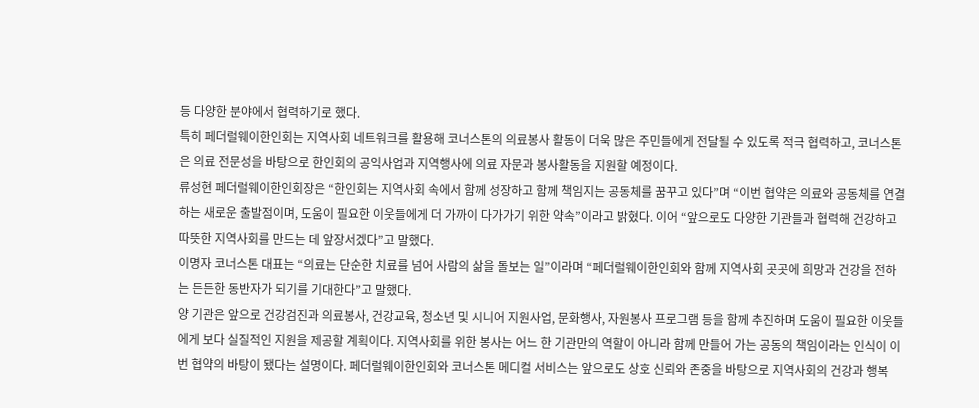등 다양한 분야에서 협력하기로 했다.
특히 페더럴웨이한인회는 지역사회 네트워크를 활용해 코너스톤의 의료봉사 활동이 더욱 많은 주민들에게 전달될 수 있도록 적극 협력하고, 코너스톤은 의료 전문성을 바탕으로 한인회의 공익사업과 지역행사에 의료 자문과 봉사활동을 지원할 예정이다.
류성현 페더럴웨이한인회장은 “한인회는 지역사회 속에서 함께 성장하고 함께 책임지는 공동체를 꿈꾸고 있다”며 “이번 협약은 의료와 공동체를 연결하는 새로운 출발점이며, 도움이 필요한 이웃들에게 더 가까이 다가가기 위한 약속”이라고 밝혔다. 이어 “앞으로도 다양한 기관들과 협력해 건강하고 따뜻한 지역사회를 만드는 데 앞장서겠다”고 말했다.
이명자 코너스톤 대표는 “의료는 단순한 치료를 넘어 사람의 삶을 돌보는 일”이라며 “페더럴웨이한인회와 함께 지역사회 곳곳에 희망과 건강을 전하는 든든한 동반자가 되기를 기대한다”고 말했다.
양 기관은 앞으로 건강검진과 의료봉사, 건강교육, 청소년 및 시니어 지원사업, 문화행사, 자원봉사 프로그램 등을 함께 추진하며 도움이 필요한 이웃들에게 보다 실질적인 지원을 제공할 계획이다. 지역사회를 위한 봉사는 어느 한 기관만의 역할이 아니라 함께 만들어 가는 공동의 책임이라는 인식이 이번 협약의 바탕이 됐다는 설명이다. 페더럴웨이한인회와 코너스톤 메디컬 서비스는 앞으로도 상호 신뢰와 존중을 바탕으로 지역사회의 건강과 행복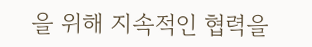을 위해 지속적인 협력을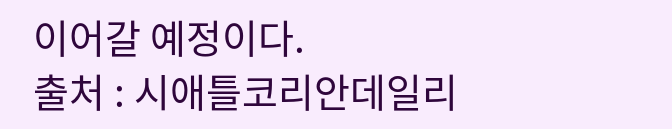이어갈 예정이다.
출처 : 시애틀코리안데일리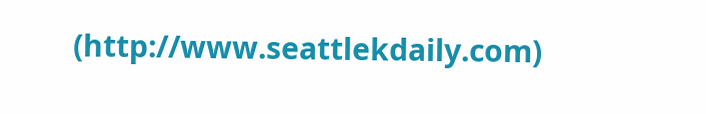(http://www.seattlekdaily.com)